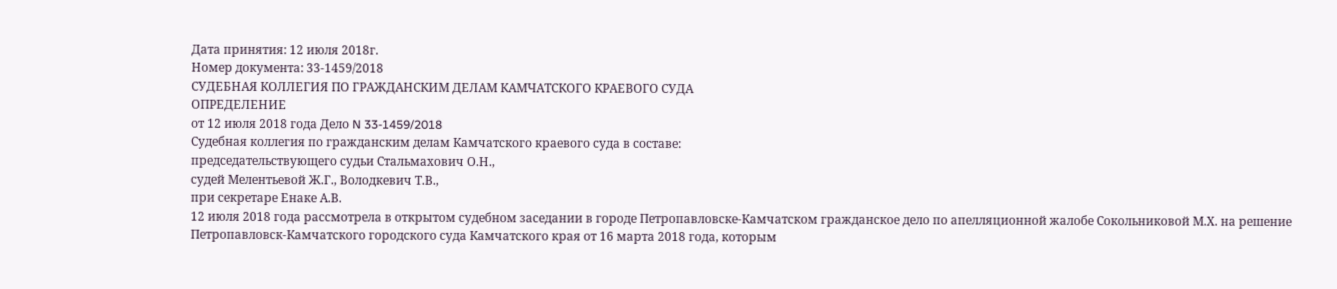Дата принятия: 12 июля 2018г.
Номер документа: 33-1459/2018
СУДЕБНАЯ КОЛЛЕГИЯ ПО ГРАЖДАНСКИМ ДЕЛАМ КАМЧАТСКОГО КРАЕВОГО СУДА
ОПРЕДЕЛЕНИЕ
от 12 июля 2018 года Дело N 33-1459/2018
Судебная коллегия по гражданским делам Камчатского краевого суда в составе:
председательствующего судьи Стальмахович О.Н.,
судей Мелентьевой Ж.Г., Володкевич Т.В.,
при секретаре Енаке А.В.
12 июля 2018 года рассмотрела в открытом судебном заседании в городе Петропавловске-Камчатском гражданское дело по апелляционной жалобе Сокольниковой М.Х. на решение Петропавловск-Камчатского городского суда Камчатского края от 16 марта 2018 года, которым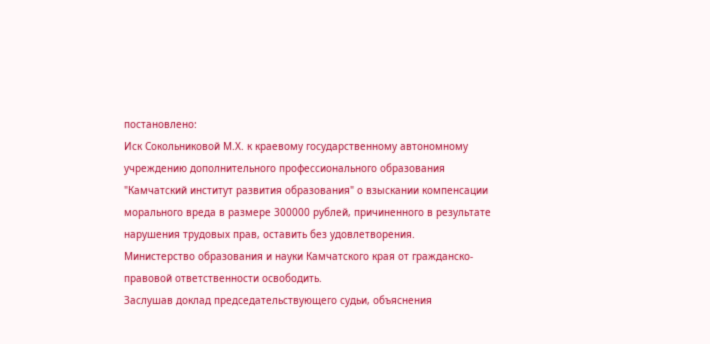постановлено:
Иск Сокольниковой М.Х. к краевому государственному автономному учреждению дополнительного профессионального образования "Камчатский институт развития образования" о взыскании компенсации морального вреда в размере 300000 рублей, причиненного в результате нарушения трудовых прав, оставить без удовлетворения.
Министерство образования и науки Камчатского края от гражданско-правовой ответственности освободить.
Заслушав доклад председательствующего судьи, объяснения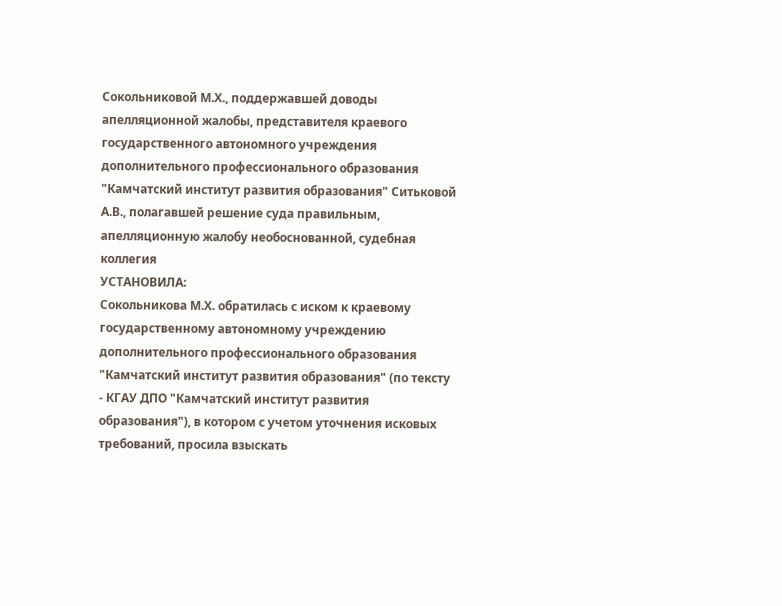Сокольниковой М.Х., поддержавшей доводы апелляционной жалобы, представителя краевого государственного автономного учреждения дополнительного профессионального образования "Камчатский институт развития образования" Ситьковой А.В., полагавшей решение суда правильным, апелляционную жалобу необоснованной, судебная коллегия
УСТАНОВИЛА:
Сокольникова М.Х. обратилась с иском к краевому государственному автономному учреждению дополнительного профессионального образования "Камчатский институт развития образования" (по тексту - КГАУ ДПО "Камчатский институт развития образования"), в котором с учетом уточнения исковых требований, просила взыскать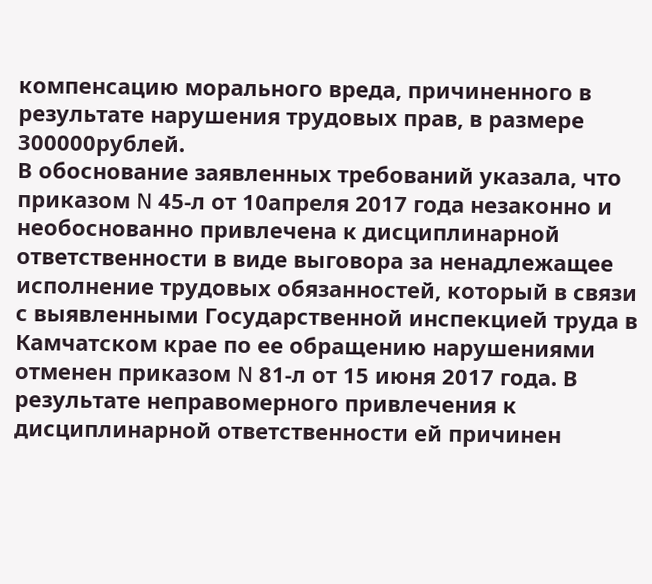компенсацию морального вреда, причиненного в результате нарушения трудовых прав, в размере 300000рублей.
В обоснование заявленных требований указала, что приказом N 45-л от 10апреля 2017 года незаконно и необоснованно привлечена к дисциплинарной ответственности в виде выговора за ненадлежащее исполнение трудовых обязанностей, который в связи с выявленными Государственной инспекцией труда в Камчатском крае по ее обращению нарушениями отменен приказом N 81-л от 15 июня 2017 года. В результате неправомерного привлечения к дисциплинарной ответственности ей причинен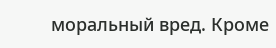моральный вред. Кроме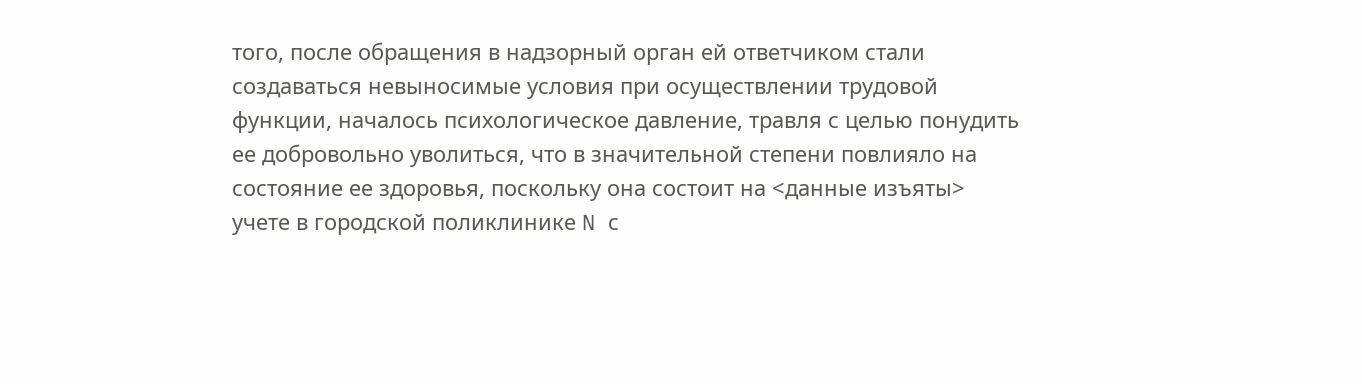того, после обращения в надзорный орган ей ответчиком стали создаваться невыносимые условия при осуществлении трудовой функции, началось психологическое давление, травля с целью понудить ее добровольно уволиться, что в значительной степени повлияло на состояние ее здоровья, поскольку она состоит на <данные изъяты> учете в городской поликлинике N с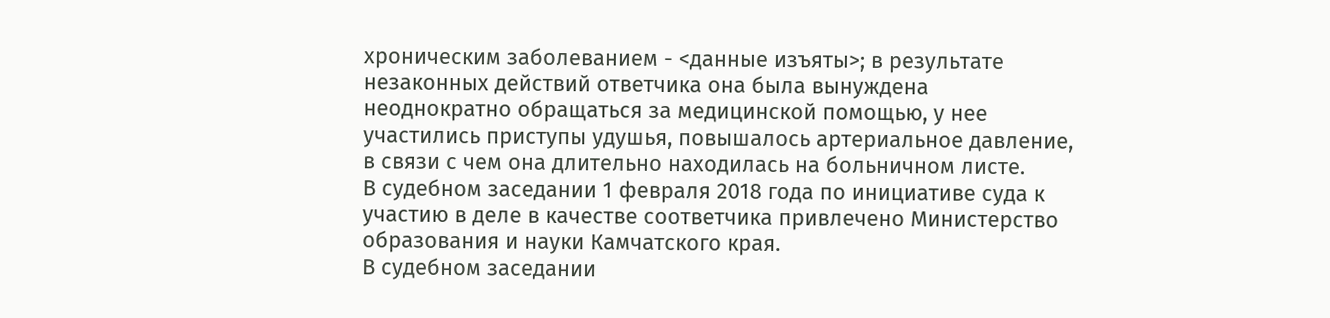хроническим заболеванием - <данные изъяты>; в результате незаконных действий ответчика она была вынуждена неоднократно обращаться за медицинской помощью, у нее участились приступы удушья, повышалось артериальное давление, в связи с чем она длительно находилась на больничном листе.
В судебном заседании 1 февраля 2018 года по инициативе суда к участию в деле в качестве соответчика привлечено Министерство образования и науки Камчатского края.
В судебном заседании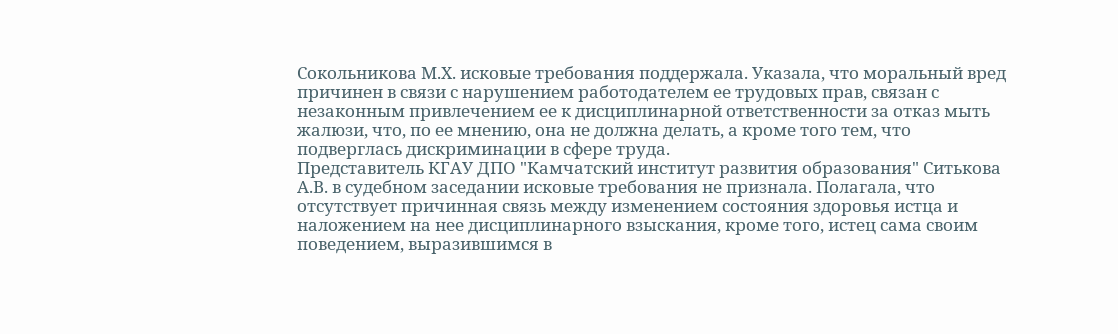Сокольникова М.Х. исковые требования поддержала. Указала, что моральный вред причинен в связи с нарушением работодателем ее трудовых прав, связан с незаконным привлечением ее к дисциплинарной ответственности за отказ мыть жалюзи, что, по ее мнению, она не должна делать, а кроме того тем, что подверглась дискриминации в сфере труда.
Представитель КГАУ ДПО "Камчатский институт развития образования" Ситькова А.В. в судебном заседании исковые требования не признала. Полагала, что отсутствует причинная связь между изменением состояния здоровья истца и наложением на нее дисциплинарного взыскания, кроме того, истец сама своим поведением, выразившимся в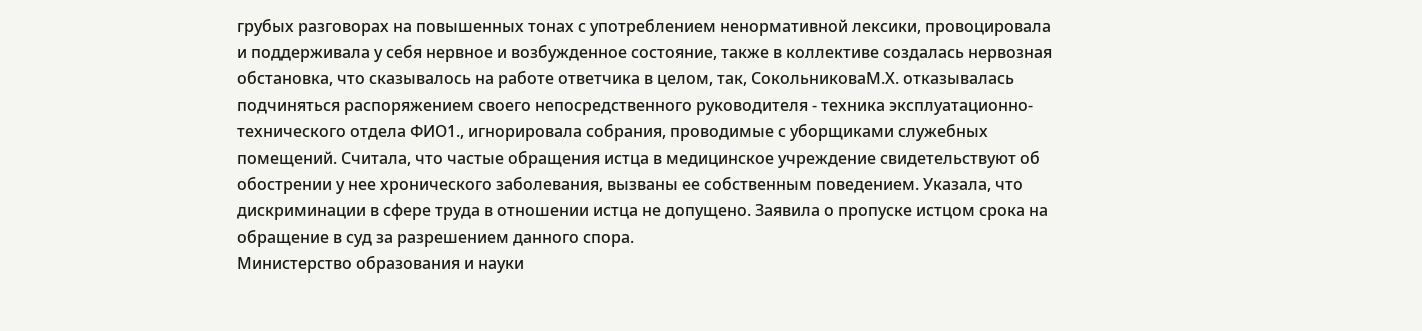грубых разговорах на повышенных тонах с употреблением ненормативной лексики, провоцировала и поддерживала у себя нервное и возбужденное состояние, также в коллективе создалась нервозная обстановка, что сказывалось на работе ответчика в целом, так, СокольниковаМ.Х. отказывалась подчиняться распоряжением своего непосредственного руководителя - техника эксплуатационно-технического отдела ФИО1., игнорировала собрания, проводимые с уборщиками служебных помещений. Считала, что частые обращения истца в медицинское учреждение свидетельствуют об обострении у нее хронического заболевания, вызваны ее собственным поведением. Указала, что дискриминации в сфере труда в отношении истца не допущено. Заявила о пропуске истцом срока на обращение в суд за разрешением данного спора.
Министерство образования и науки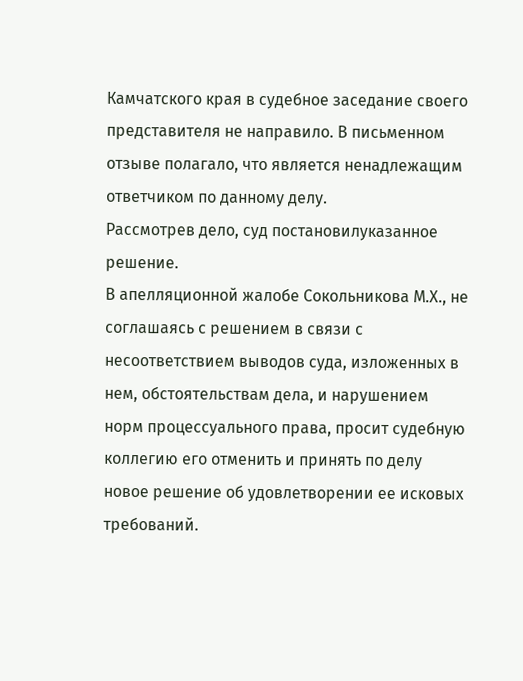Камчатского края в судебное заседание своего представителя не направило. В письменном отзыве полагало, что является ненадлежащим ответчиком по данному делу.
Рассмотрев дело, суд постановилуказанное решение.
В апелляционной жалобе Сокольникова М.Х., не соглашаясь с решением в связи с несоответствием выводов суда, изложенных в нем, обстоятельствам дела, и нарушением норм процессуального права, просит судебную коллегию его отменить и принять по делу новое решение об удовлетворении ее исковых требований.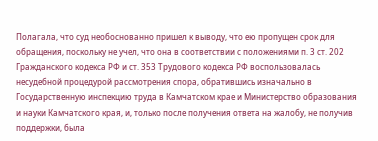Полагала, что суд необоснованно пришел к выводу, что ею пропущен срок для обращения, поскольку не учел, что она в соответствии с положениями п. 3 ст. 202 Гражданского кодекса РФ и ст. 353 Трудового кодекса РФ воспользовалась несудебной процедурой рассмотрения спора, обратившись изначально в Государственную инспекцию труда в Камчатском крае и Министерство образования и науки Камчатского края, и, только после получения ответа на жалобу, не получив поддержки, была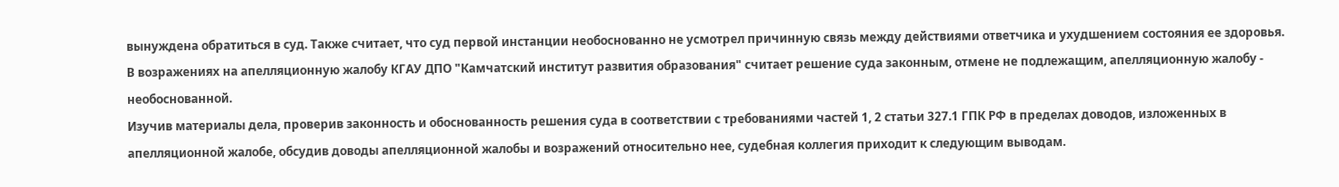вынуждена обратиться в суд. Также считает, что суд первой инстанции необоснованно не усмотрел причинную связь между действиями ответчика и ухудшением состояния ее здоровья.
В возражениях на апелляционную жалобу КГАУ ДПО "Камчатский институт развития образования" считает решение суда законным, отмене не подлежащим, апелляционную жалобу - необоснованной.
Изучив материалы дела, проверив законность и обоснованность решения суда в соответствии с требованиями частей 1, 2 статьи 327.1 ГПК РФ в пределах доводов, изложенных в апелляционной жалобе, обсудив доводы апелляционной жалобы и возражений относительно нее, судебная коллегия приходит к следующим выводам.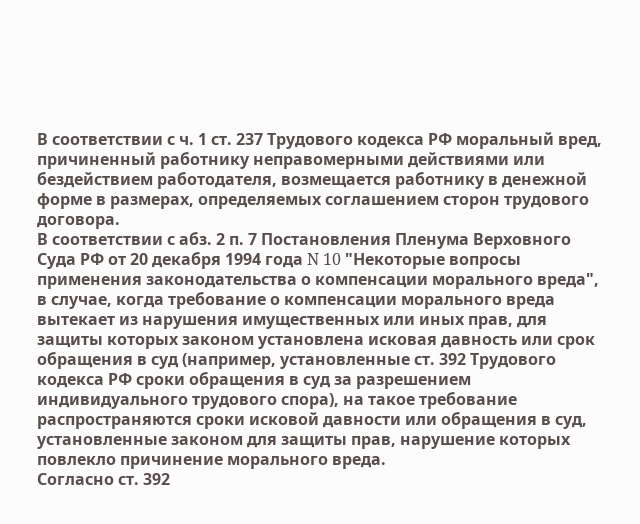В соответствии с ч. 1 ст. 237 Трудового кодекса РФ моральный вред, причиненный работнику неправомерными действиями или бездействием работодателя, возмещается работнику в денежной форме в размерах, определяемых соглашением сторон трудового договора.
В соответствии с абз. 2 п. 7 Постановления Пленума Верховного Суда РФ от 20 декабря 1994 года N 10 "Некоторые вопросы применения законодательства о компенсации морального вреда", в случае, когда требование о компенсации морального вреда вытекает из нарушения имущественных или иных прав, для защиты которых законом установлена исковая давность или срок обращения в суд (например, установленные ст. 392 Трудового кодекса РФ сроки обращения в суд за разрешением индивидуального трудового спора), на такое требование распространяются сроки исковой давности или обращения в суд, установленные законом для защиты прав, нарушение которых повлекло причинение морального вреда.
Согласно ст. 392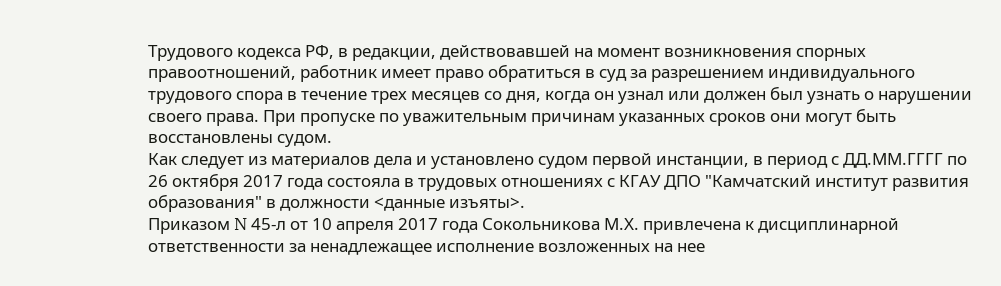Трудового кодекса РФ, в редакции, действовавшей на момент возникновения спорных правоотношений, работник имеет право обратиться в суд за разрешением индивидуального трудового спора в течение трех месяцев со дня, когда он узнал или должен был узнать о нарушении своего права. При пропуске по уважительным причинам указанных сроков они могут быть восстановлены судом.
Как следует из материалов дела и установлено судом первой инстанции, в период с ДД.ММ.ГГГГ по 26 октября 2017 года состояла в трудовых отношениях с КГАУ ДПО "Камчатский институт развития образования" в должности <данные изъяты>.
Приказом N 45-л от 10 апреля 2017 года Сокольникова М.Х. привлечена к дисциплинарной ответственности за ненадлежащее исполнение возложенных на нее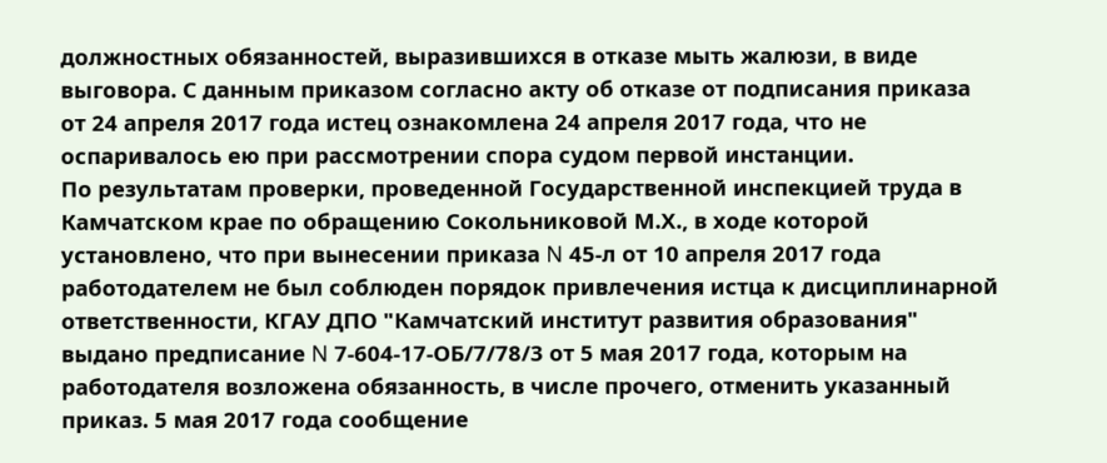должностных обязанностей, выразившихся в отказе мыть жалюзи, в виде выговора. С данным приказом согласно акту об отказе от подписания приказа от 24 апреля 2017 года истец ознакомлена 24 апреля 2017 года, что не оспаривалось ею при рассмотрении спора судом первой инстанции.
По результатам проверки, проведенной Государственной инспекцией труда в Камчатском крае по обращению Сокольниковой М.Х., в ходе которой установлено, что при вынесении приказа N 45-л от 10 апреля 2017 года работодателем не был соблюден порядок привлечения истца к дисциплинарной ответственности, КГАУ ДПО "Камчатский институт развития образования" выдано предписание N 7-604-17-ОБ/7/78/3 от 5 мая 2017 года, которым на работодателя возложена обязанность, в числе прочего, отменить указанный приказ. 5 мая 2017 года сообщение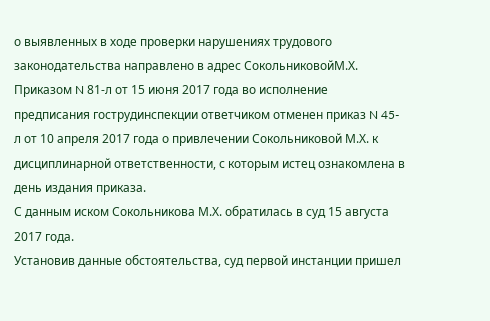о выявленных в ходе проверки нарушениях трудового законодательства направлено в адрес СокольниковойМ.Х.
Приказом N 81-л от 15 июня 2017 года во исполнение предписания гострудинспекции ответчиком отменен приказ N 45-л от 10 апреля 2017 года о привлечении Сокольниковой М.Х. к дисциплинарной ответственности, с которым истец ознакомлена в день издания приказа.
С данным иском Сокольникова М.Х. обратилась в суд 15 августа 2017 года.
Установив данные обстоятельства, суд первой инстанции пришел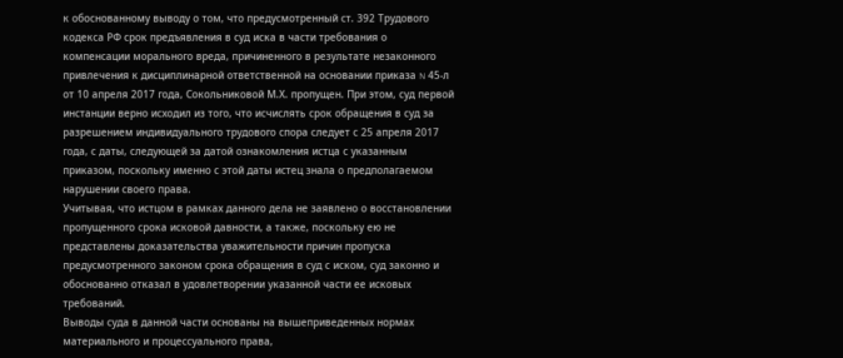к обоснованному выводу о том, что предусмотренный ст. 392 Трудового кодекса РФ срок предъявления в суд иска в части требования о компенсации морального вреда, причиненного в результате незаконного привлечения к дисциплинарной ответственной на основании приказа N 45-л от 10 апреля 2017 года, Сокольниковой М.Х. пропущен. При этом, суд первой инстанции верно исходил из того, что исчислять срок обращения в суд за разрешением индивидуального трудового спора следует с 25 апреля 2017 года, с даты, следующей за датой ознакомления истца с указанным приказом, поскольку именно с этой даты истец знала о предполагаемом нарушении своего права.
Учитывая, что истцом в рамках данного дела не заявлено о восстановлении пропущенного срока исковой давности, а также, поскольку ею не представлены доказательства уважительности причин пропуска предусмотренного законом срока обращения в суд с иском, суд законно и обоснованно отказал в удовлетворении указанной части ее исковых требований.
Выводы суда в данной части основаны на вышеприведенных нормах материального и процессуального права,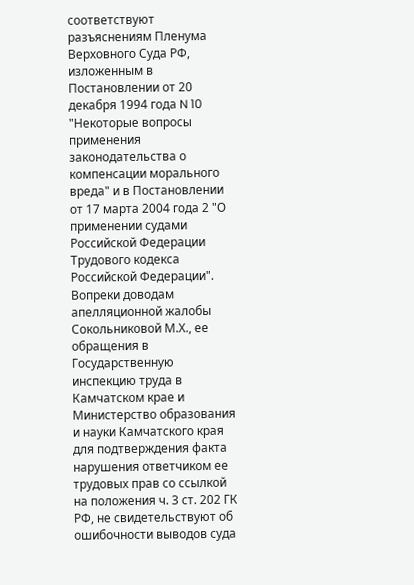соответствуют разъяснениям Пленума Верховного Суда РФ, изложенным в Постановлении от 20 декабря 1994 года N 10 "Некоторые вопросы применения законодательства о компенсации морального вреда" и в Постановлении от 17 марта 2004 года 2 "О применении судами Российской Федерации Трудового кодекса Российской Федерации".
Вопреки доводам апелляционной жалобы Сокольниковой М.Х., ее обращения в Государственную инспекцию труда в Камчатском крае и Министерство образования и науки Камчатского края для подтверждения факта нарушения ответчиком ее трудовых прав со ссылкой на положения ч. 3 ст. 202 ГК РФ, не свидетельствуют об ошибочности выводов суда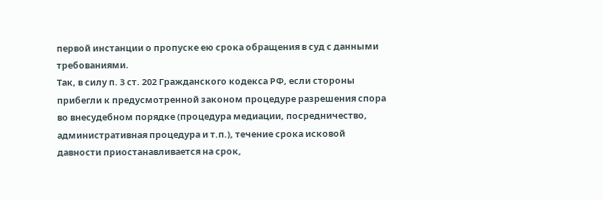первой инстанции о пропуске ею срока обращения в суд с данными требованиями.
Так, в силу п. 3 ст. 202 Гражданского кодекса РФ, если стороны прибегли к предусмотренной законом процедуре разрешения спора во внесудебном порядке (процедура медиации, посредничество, административная процедура и т.п.), течение срока исковой давности приостанавливается на срок,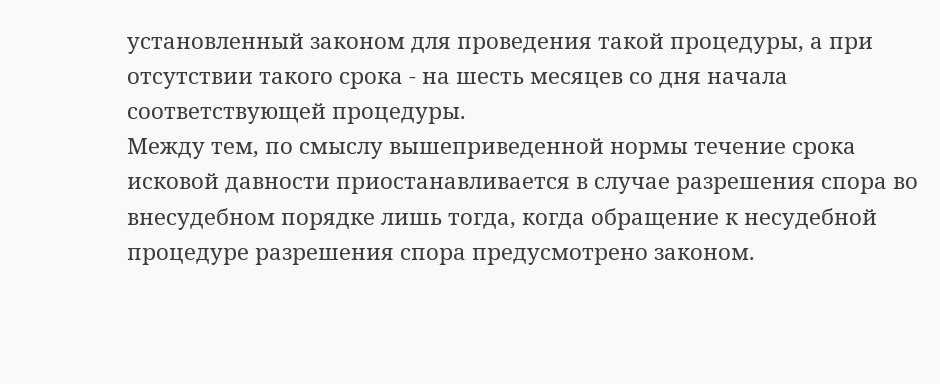установленный законом для проведения такой процедуры, а при отсутствии такого срока - на шесть месяцев со дня начала соответствующей процедуры.
Между тем, по смыслу вышеприведенной нормы течение срока исковой давности приостанавливается в случае разрешения спора во внесудебном порядке лишь тогда, когда обращение к несудебной процедуре разрешения спора предусмотрено законом.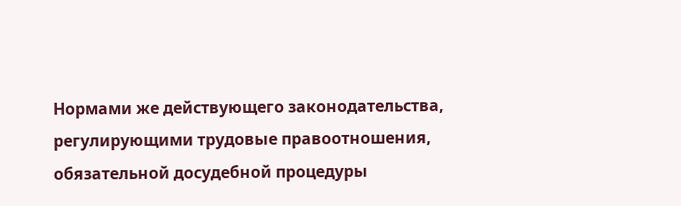Нормами же действующего законодательства, регулирующими трудовые правоотношения, обязательной досудебной процедуры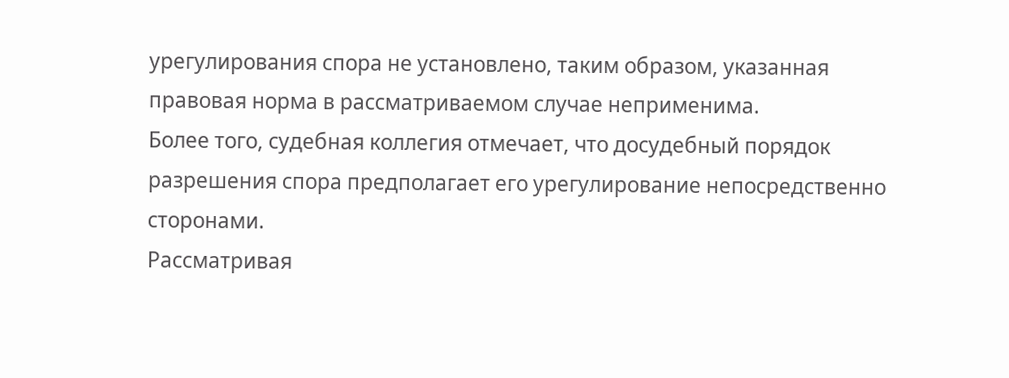урегулирования спора не установлено, таким образом, указанная правовая норма в рассматриваемом случае неприменима.
Более того, судебная коллегия отмечает, что досудебный порядок разрешения спора предполагает его урегулирование непосредственно сторонами.
Рассматривая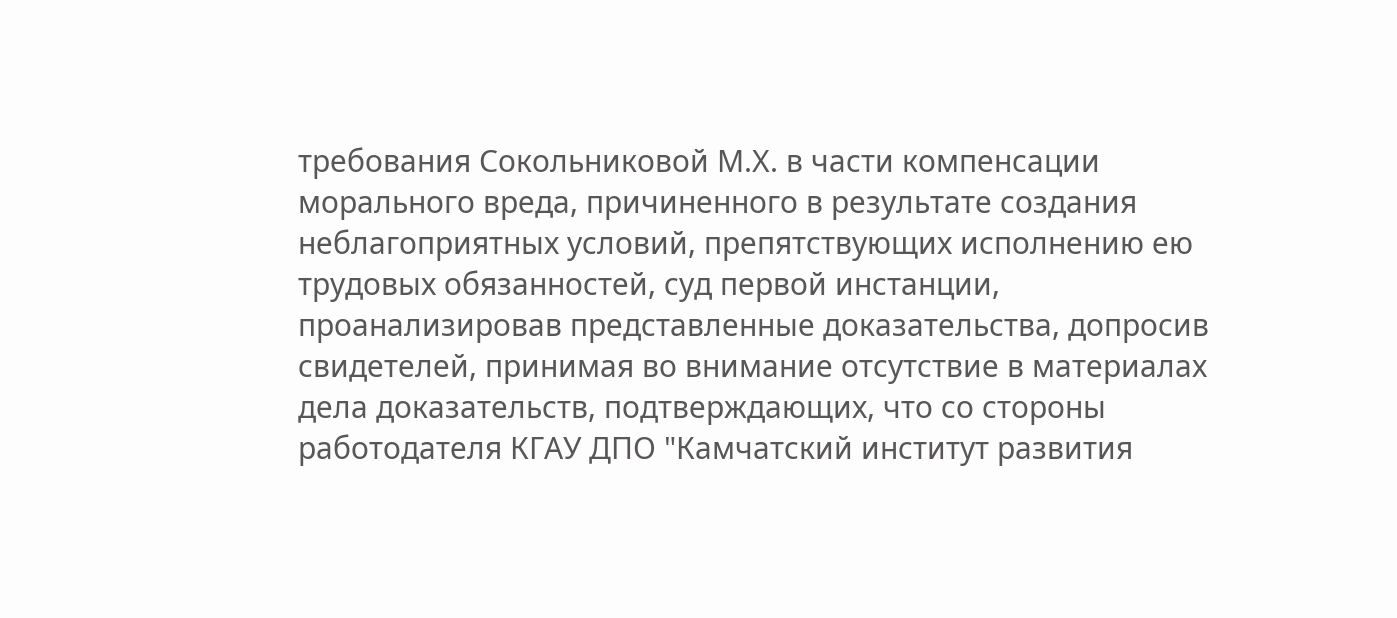требования Сокольниковой М.Х. в части компенсации морального вреда, причиненного в результате создания неблагоприятных условий, препятствующих исполнению ею трудовых обязанностей, суд первой инстанции, проанализировав представленные доказательства, допросив свидетелей, принимая во внимание отсутствие в материалах дела доказательств, подтверждающих, что со стороны работодателя КГАУ ДПО "Камчатский институт развития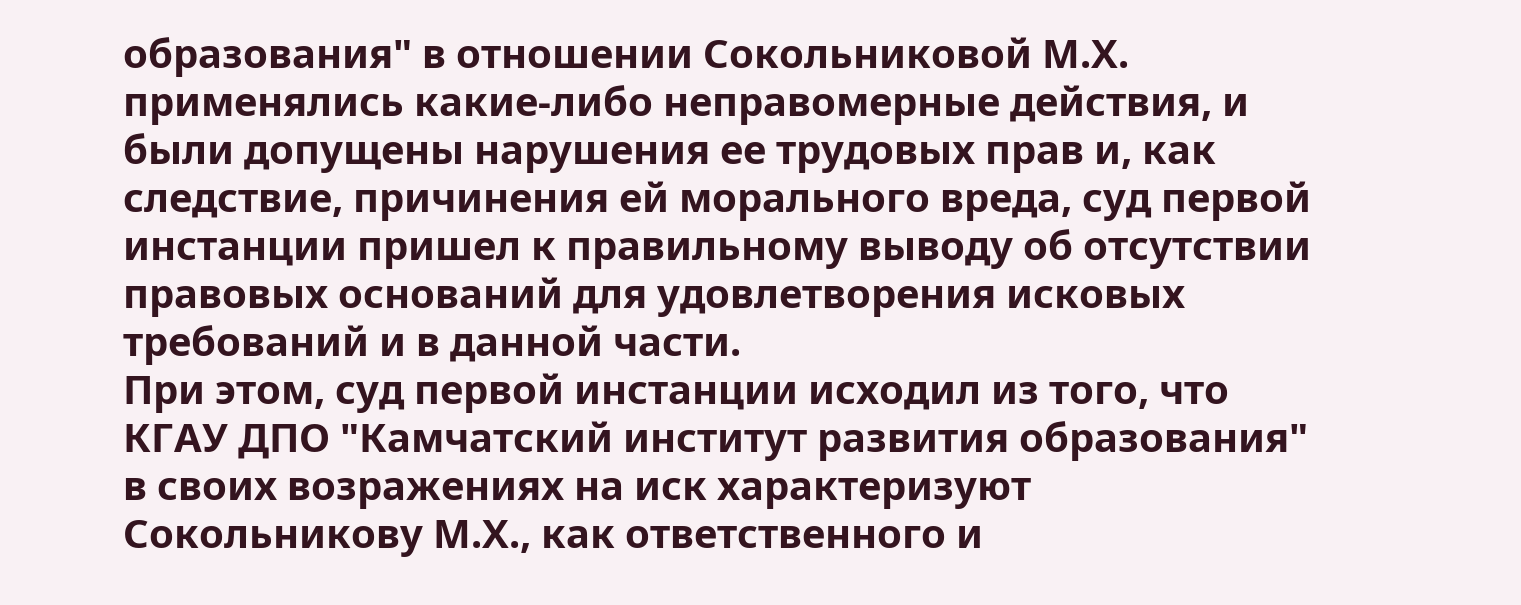образования" в отношении Сокольниковой М.Х. применялись какие-либо неправомерные действия, и были допущены нарушения ее трудовых прав и, как следствие, причинения ей морального вреда, суд первой инстанции пришел к правильному выводу об отсутствии правовых оснований для удовлетворения исковых требований и в данной части.
При этом, суд первой инстанции исходил из того, что КГАУ ДПО "Камчатский институт развития образования" в своих возражениях на иск характеризуют Сокольникову М.Х., как ответственного и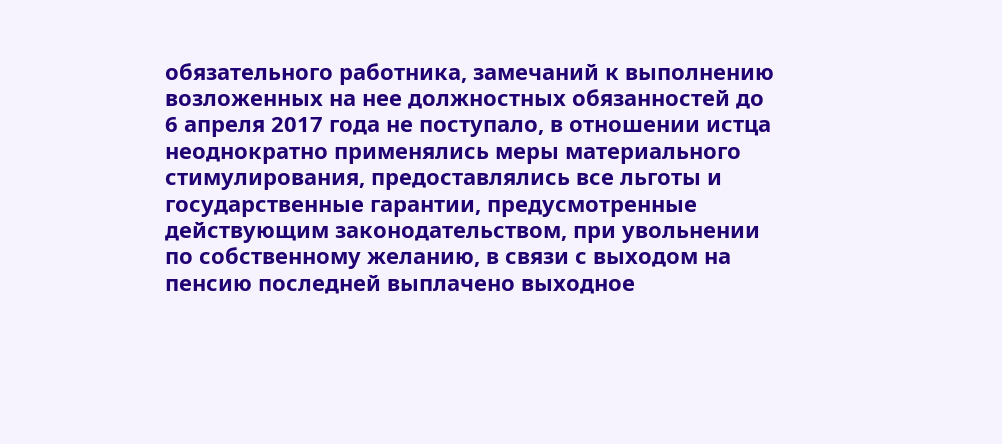обязательного работника, замечаний к выполнению возложенных на нее должностных обязанностей до 6 апреля 2017 года не поступало, в отношении истца неоднократно применялись меры материального стимулирования, предоставлялись все льготы и государственные гарантии, предусмотренные действующим законодательством, при увольнении по собственному желанию, в связи с выходом на пенсию последней выплачено выходное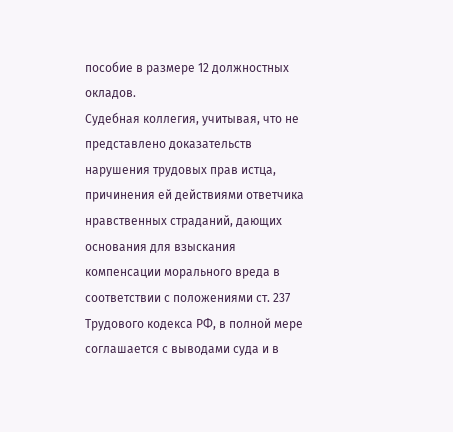пособие в размере 12 должностных окладов.
Судебная коллегия, учитывая, что не представлено доказательств нарушения трудовых прав истца, причинения ей действиями ответчика нравственных страданий, дающих основания для взыскания компенсации морального вреда в соответствии с положениями ст. 237 Трудового кодекса РФ, в полной мере соглашается с выводами суда и в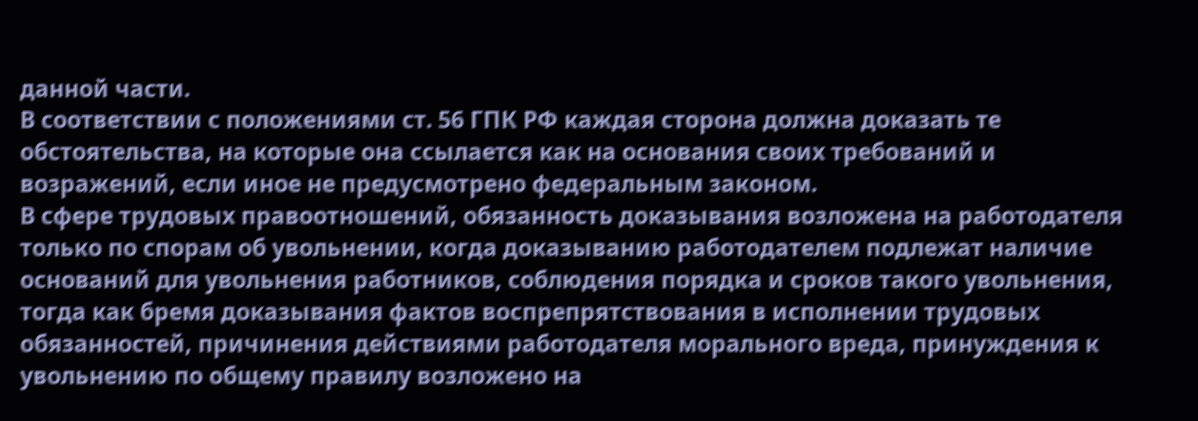данной части.
В соответствии с положениями ст. 56 ГПК РФ каждая сторона должна доказать те обстоятельства, на которые она ссылается как на основания своих требований и возражений, если иное не предусмотрено федеральным законом.
В сфере трудовых правоотношений, обязанность доказывания возложена на работодателя только по спорам об увольнении, когда доказыванию работодателем подлежат наличие оснований для увольнения работников, соблюдения порядка и сроков такого увольнения, тогда как бремя доказывания фактов воспрепрятствования в исполнении трудовых обязанностей, причинения действиями работодателя морального вреда, принуждения к увольнению по общему правилу возложено на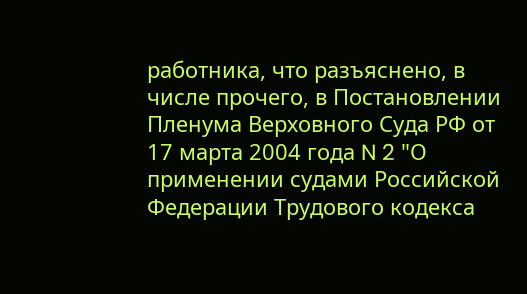работника, что разъяснено, в числе прочего, в Постановлении Пленума Верховного Суда РФ от 17 марта 2004 года N 2 "О применении судами Российской Федерации Трудового кодекса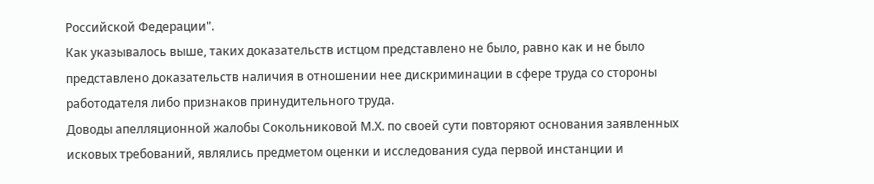Российской Федерации".
Как указывалось выше, таких доказательств истцом представлено не было, равно как и не было представлено доказательств наличия в отношении нее дискриминации в сфере труда со стороны работодателя либо признаков принудительного труда.
Доводы апелляционной жалобы Сокольниковой М.Х. по своей сути повторяют основания заявленных исковых требований, являлись предметом оценки и исследования суда первой инстанции и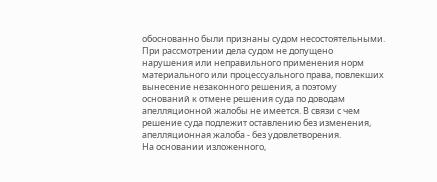обоснованно были признаны судом несостоятельными.
При рассмотрении дела судом не допущено нарушения или неправильного применения норм материального или процессуального права, повлекших вынесение незаконного решения, а поэтому оснований к отмене решения суда по доводам апелляционной жалобы не имеется. В связи с чем решение суда подлежит оставлению без изменения, апелляционная жалоба - без удовлетворения.
На основании изложенного,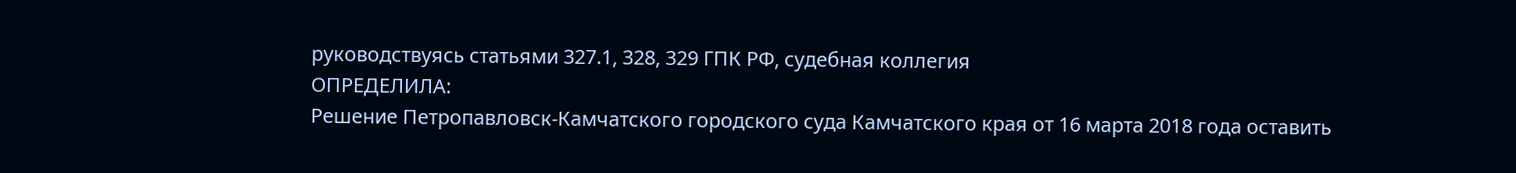руководствуясь статьями 327.1, 328, 329 ГПК РФ, судебная коллегия
ОПРЕДЕЛИЛА:
Решение Петропавловск-Камчатского городского суда Камчатского края от 16 марта 2018 года оставить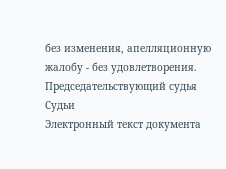без изменения, апелляционную жалобу - без удовлетворения.
Председательствующий судья
Судьи
Электронный текст документа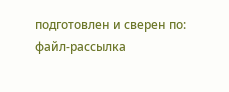подготовлен и сверен по:
файл-рассылка